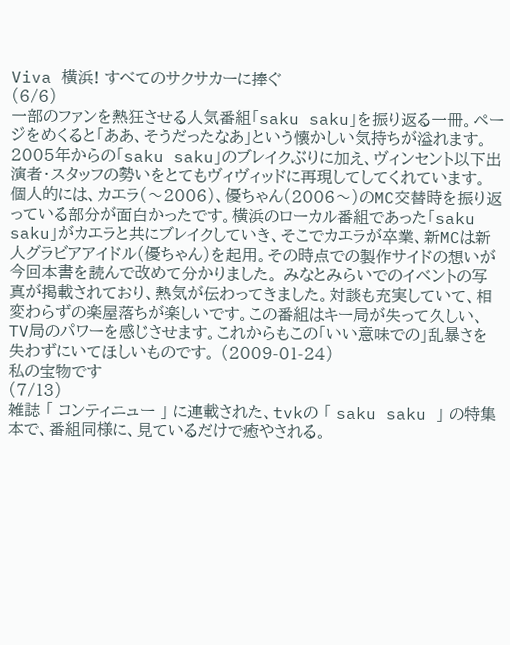Viva 横浜! すべてのサクサカーに捧ぐ
(6/6)
一部のファンを熱狂させる人気番組「saku saku」を振り返る一冊。ページをめくると「ああ、そうだったなあ」という懐かしい気持ちが溢れます。2005年からの「saku saku」のブレイクぶりに加え、ヴィンセント以下出演者・スタッフの勢いをとてもヴィヴィッドに再現してしてくれています。 個人的には、カエラ(〜2006)、優ちゃん(2006〜)のMC交替時を振り返っている部分が面白かったです。横浜のローカル番組であった「saku saku」がカエラと共にブレイクしていき、そこでカエラが卒業、新MCは新人グラビアアイドル(優ちゃん)を起用。その時点での製作サイドの想いが今回本書を読んで改めて分かりました。 みなとみらいでのイベントの写真が掲載されており、熱気が伝わってきました。対談も充実していて、相変わらずの楽屋落ちが楽しいです。この番組はキー局が失って久しい、TV局のパワーを感じさせます。これからもこの「いい意味での」乱暴さを失わずにいてほしいものです。 (2009-01-24)
私の宝物です
(7/13)
雑誌 「 コンティニュー 」 に連載された、tvkの 「 saku saku 」 の特集本で、番組同様に、見ているだけで癒やされる。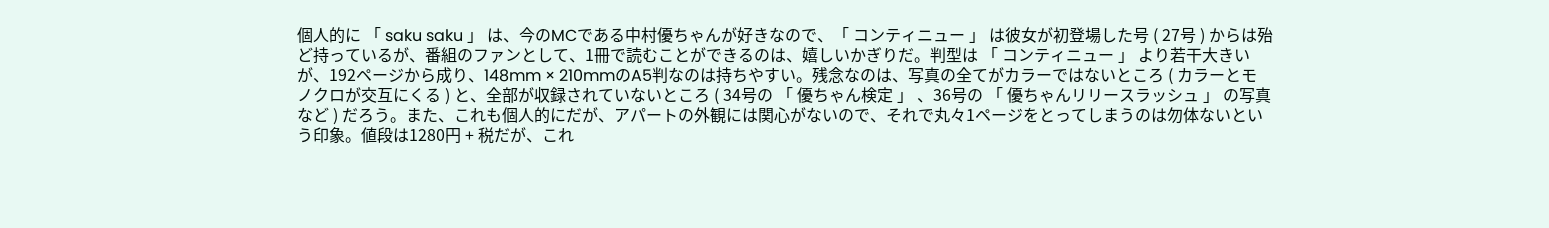個人的に 「 saku saku 」 は、今のMCである中村優ちゃんが好きなので、「 コンティニュー 」 は彼女が初登場した号 ( 27号 ) からは殆ど持っているが、番組のファンとして、1冊で読むことができるのは、嬉しいかぎりだ。判型は 「 コンティニュー 」 より若干大きいが、192ページから成り、148mm × 210mmのA5判なのは持ちやすい。残念なのは、写真の全てがカラーではないところ ( カラーとモノクロが交互にくる ) と、全部が収録されていないところ ( 34号の 「 優ちゃん検定 」 、36号の 「 優ちゃんリリースラッシュ 」 の写真など ) だろう。また、これも個人的にだが、アパートの外観には関心がないので、それで丸々1ページをとってしまうのは勿体ないという印象。値段は1280円 + 税だが、これ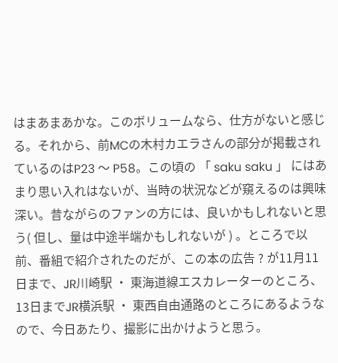はまあまあかな。このボリュームなら、仕方がないと感じる。それから、前MCの木村カエラさんの部分が掲載されているのはP23 〜 P58。この頃の 「 saku saku 」 にはあまり思い入れはないが、当時の状況などが窺えるのは興味深い。昔ながらのファンの方には、良いかもしれないと思う( 但し、量は中途半端かもしれないが ) 。ところで以前、番組で紹介されたのだが、この本の広告 ? が11月11日まで、JR川崎駅 ・ 東海道線エスカレーターのところ、13日までJR横浜駅 ・ 東西自由通路のところにあるようなので、今日あたり、撮影に出かけようと思う。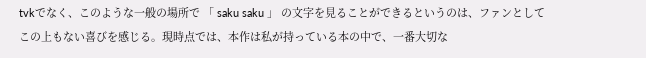tvkでなく、このような一般の場所で 「 saku saku 」 の文字を見ることができるというのは、ファンとしてこの上もない喜びを感じる。現時点では、本作は私が持っている本の中で、一番大切な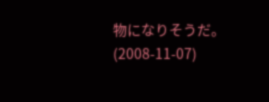物になりそうだ。 (2008-11-07)